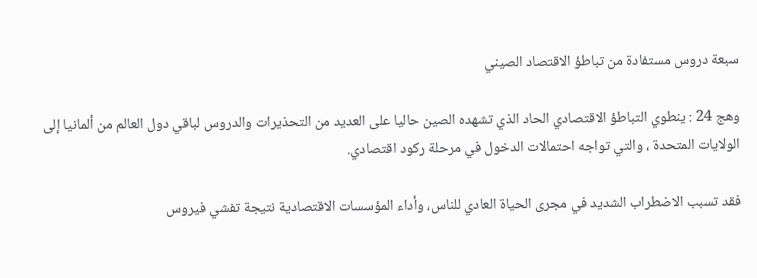سبعة دروس مستفادة من تباطؤ الاقتصاد الصيني

وهج 24 : ينطوي التباطؤ الاقتصادي الحاد الذي تشهده الصين حاليا على العديد من التحذيرات والدروس لباقي دول العالم من ألمانيا إلى الولايات المتحدة ، والتي تواجه احتمالات الدخول في مرحلة ركود اقتصادي.

فقد تسبب الاضطراب الشديد في مجرى الحياة العادي للناس، وأداء المؤسسات الاقتصادية نتيجة تفشي فيروس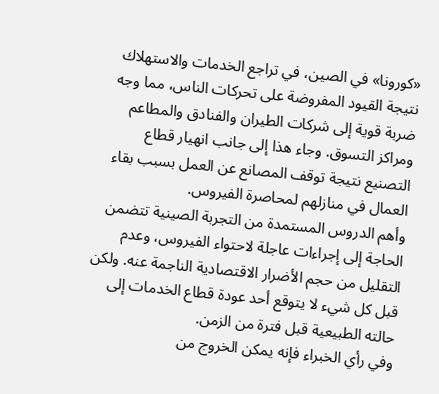«كورونا» في الصين، في تراجع الخدمات والاستهلاك نتيجة القيود المفروضة على تحركات الناس، مما وجه ضربة قوية إلى شركات الطيران والفنادق والمطاعم ومراكز التسوق. وجاء هذا إلى جانب انهيار قطاع التصنيع نتيجة توقف المصانع عن العمل بسبب بقاء العمال في منازلهم لمحاصرة الفيروس.
وأهم الدروس المستمدة من التجربة الصينية تتضمن الحاجة إلى إجراءات عاجلة لاحتواء الفيروس، وعدم التقليل من حجم الأضرار الاقتصادية الناجمة عنه. ولكن قبل كل شيء لا يتوقع أحد عودة قطاع الخدمات إلى حالته الطبيعية قبل فترة من الزمن.
وفي رأي الخبراء فإنه يمكن الخروج من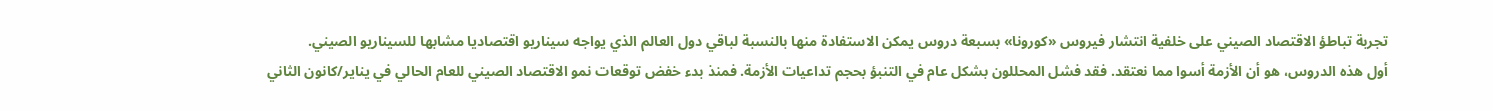تجربة تباطؤ الاقتصاد الصيني على خلفية انتشار فيروس «كورونا» بسبعة دروس يمكن الاستفادة منها بالنسبة لباقي دول العالم الذي يواجه سيناريو اقتصاديا مشابها للسيناريو الصيني.
أول هذه الدروس، هو أن الأزمة أسوا مما نعتقد. فقد فشل المحللون بشكل عام في التنبؤ بحجم تداعيات الأزمة. فمنذ بدء خفض توقعات نمو الاقتصاد الصيني للعام الحالي في يناير/كانون الثاني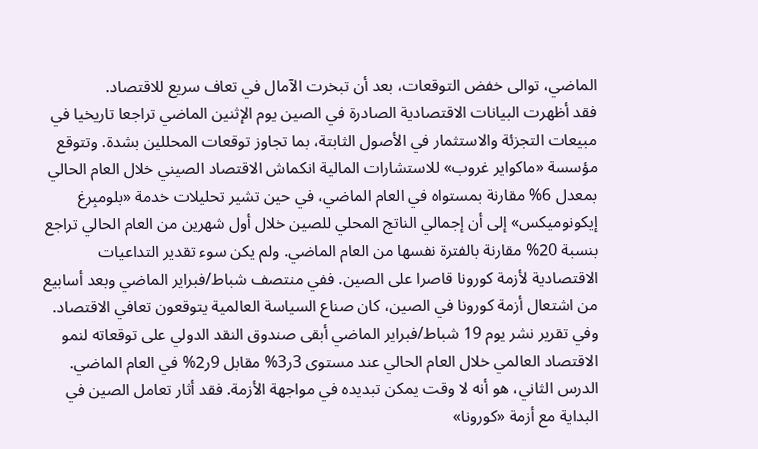الماضي، توالى خفض التوقعات، بعد أن تبخرت الآمال في تعاف سريع للاقتصاد.
فقد أظهرت البيانات الاقتصادية الصادرة في الصين يوم الإثنين الماضي تراجعا تاريخيا في مبيعات التجزئة والاستثمار في الأصول الثابتة، بما تجاوز توقعات المحللين بشدة. وتتوقع مؤسسة «ماكواير غروب» للاستشارات المالية انكماش الاقتصاد الصيني خلال العام الحالي بمعدل 6% مقارنة بمستواه في العام الماضي، في حين تشير تحليلات خدمة «بلومبِرغ إيكونوميكس» إلى أن إجمالي الناتج المحلي للصين خلال أول شهرين من العام الحالي تراجع بنسبة 20% مقارنة بالفترة نفسها من العام الماضي. ولم يكن سوء تقدير التداعيات الاقتصادية لأزمة كورونا قاصرا على الصين. ففي منتصف شباط/فبراير الماضي وبعد أسابيع من اشتعال أزمة كورونا في الصين، كان صناع السياسة العالمية يتوقعون تعافي الاقتصاد. وفي تقرير نشر يوم 19 شباط/فبراير الماضي أبقى صندوق النقد الدولي على توقعاته لنمو الاقتصاد العالمي خلال العام الحالي عند مستوى 3ر3% مقابل 9ر2% في العام الماضي.
الدرس الثاني، هو أنه لا وقت يمكن تبديده في مواجهة الأزمة. فقد أثار تعامل الصين في البداية مع أزمة «كورونا»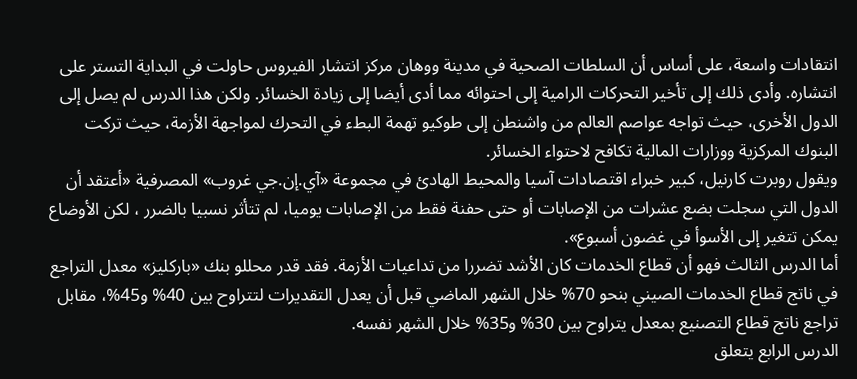انتقادات واسعة، على أساس أن السلطات الصحية في مدينة ووهان مركز انتشار الفيروس حاولت في البداية التستر على انتشاره. وأدى ذلك إلى تأخير التحركات الرامية إلى احتوائه مما أدى أيضا إلى زيادة الخسائر. ولكن هذا الدرس لم يصل إلى الدول الأخرى، حيث تواجه عواصم العالم من واشنطن إلى طوكيو تهمة البطء في التحرك لمواجهة الأزمة، حيث تركت البنوك المركزية ووزارات المالية تكافح لاحتواء الخسائر.
ويقول روبرت كارنيل، كبير خبراء اقتصادات آسيا والمحيط الهادئ في مجموعة «آي.إن.جي غروب» المصرفية «أعتقد أن الدول التي سجلت بضع عشرات من الإصابات أو حتى حفنة فقط من الإصابات يوميا، لم تتأثر نسبيا بالضرر ، لكن الأوضاع يمكن تتغير إلى الأسوأ في غضون أسبوع».
أما الدرس الثالث فهو أن قطاع الخدمات كان الأشد تضررا من تداعيات الأزمة. فقد قدر محللو بنك «باركليز» معدل التراجع في ناتج قطاع الخدمات الصيني بنحو 70% خلال الشهر الماضي قبل أن يعدل التقديرات لتتراوح بين 40% و45%، مقابل تراجع ناتج قطاع التصنيع بمعدل يتراوح بين 30% و35% خلال الشهر نفسه.
الدرس الرابع يتعلق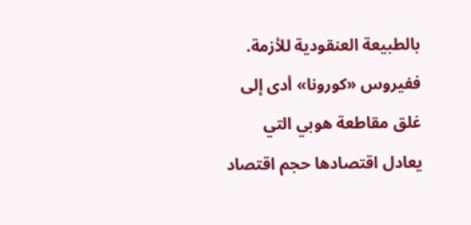بالطبيعة العنقودية للأزمة. ففيروس «كورونا» أدى إلى غلق مقاطعة هوبي التي يعادل اقتصادها حجم اقتصاد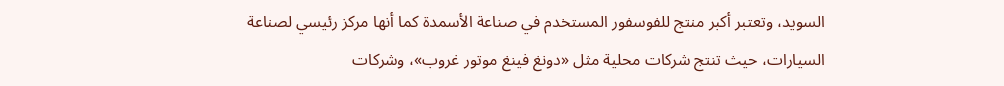السويد، وتعتبر أكبر منتج للفوسفور المستخدم في صناعة الأسمدة كما أنها مركز رئيسي لصناعة السيارات، حيث تنتج شركات محلية مثل «دونغ فينغ موتور غروب»، وشركات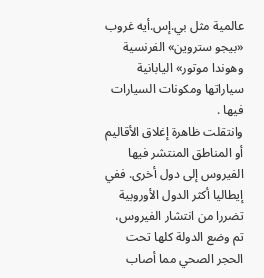عالمية مثل بي.إس.أيه غروب «بيجو ستروين» الفرنسية وهوندا موتور» اليابانية سياراتها ومكونات السيارات فيها .
وانتقلت ظاهرة إغلاق الأقاليم أو المناطق المنتشر فيها الفيروس إلى دول أخرى. ففي إيطاليا أكثر الدول الأوروبية تضررا من انتشار الفيروس، تم وضع الدولة كلها تحت الحجر الصحي مما أصاب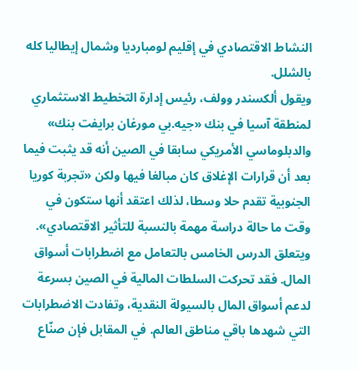النشاط الاقتصادي في إقليم لومبارديا وشمال إيطاليا كله بالشلل.
ويقول ألكسندر وولف، رئيس إدارة التخطيط الاستثماري لمنطقة آسيا في بنك «جيه.بي مورغان برايفت بنك» والدبلوماسي الأمريكي سابقا في الصين أنه قد يثبت فيما بعد أن قرارات الإغلاق كان مبالغا فيها ولكن «تجربة كوريا الجنوبية تقدم حلا وسطا، لذلك اعتقد أنها ستكون في وقت ما حالة دراسة مهمة بالنسبة للتأثير الاقتصادي». ويتعلق الدرس الخامس بالتعامل مع اضطرابات أسواق المال. فقد تحركت السلطات المالية في الصين بسرعة لدعم أسواق المال بالسيولة النقدية، وتفادت الاضطرابات التي شهدها باقي مناطق العالم. في المقابل فإن صنّاع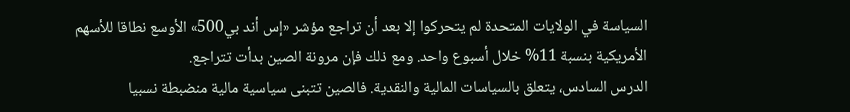السياسة في الولايات المتحدة لم يتحركوا إلا بعد أن تراجع مؤشر «إس أند بي500» الأوسع نطاقا للأسهم الأمريكية بنسبة 11% خلال أسبوع واحد. ومع ذلك فإن مرونة الصين بدأت تتراجع.
الدرس السادس، يتعلق بالسياسات المالية والنقدية. فالصين تتبنى سياسية مالية منضبطة نسبيا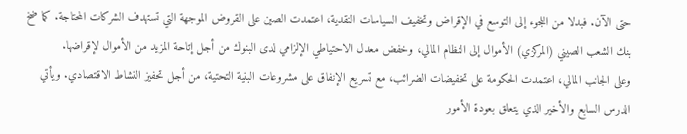حتى الآن. فبدلا من اللجوء إلى التوسع في الإقراض وتخفيف السياسات النقدية، اعتمدت الصين على القروض الموجهة التي تستهدف الشركات المحتاجة. كما ضخ بنك الشعب الصيني (المركزي) الأموال إلى النظام المالي، وخفض معدل الاحتياطي الإلزامي لدى البنوك من أجل إتاحة المزيد من الأموال لإقراضها.
وعلى الجانب المالي، اعتمدت الحكومة على تخفيضات الضرائب، مع تسريع الإنفاق على مشروعات البنية التحتية، من أجل تحفيز النشاط الاقتصادي. ويأتي الدرس السابع والأخير الذي يتعلق بعودة الأمور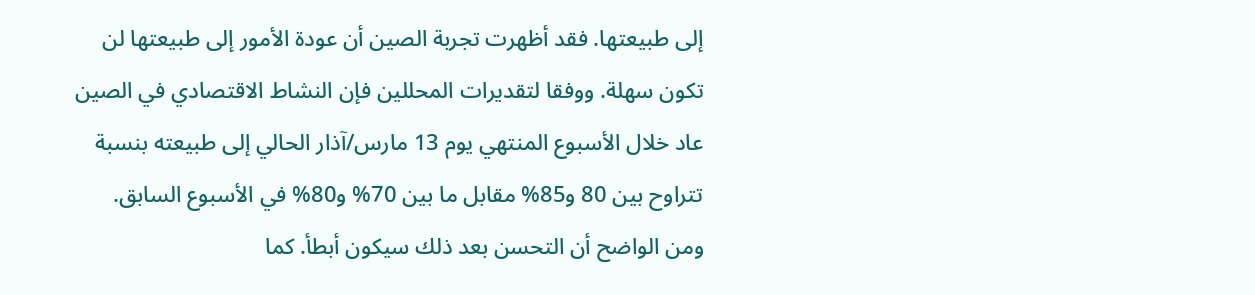إلى طبيعتها. فقد أظهرت تجربة الصين أن عودة الأمور إلى طبيعتها لن تكون سهلة. ووفقا لتقديرات المحللين فإن النشاط الاقتصادي في الصين عاد خلال الأسبوع المنتهي يوم 13 مارس/آذار الحالي إلى طبيعته بنسبة
تتراوح بين 80 و85% مقابل ما بين 70% و80% في الأسبوع السابق. ومن الواضح أن التحسن بعد ذلك سيكون أبطأ. كما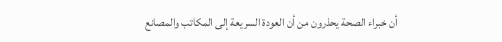أن خبراء الصحة يحذرون من أن العودة السريعة إلى المكاتب والمصانع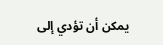يمكن أن تؤدي إلى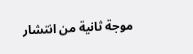موجة ثانية من انتشار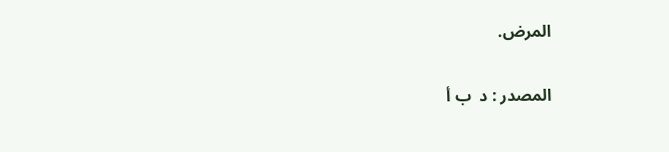المرض.

المصدر : د  ب أ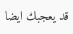قد يعجبك ايضا